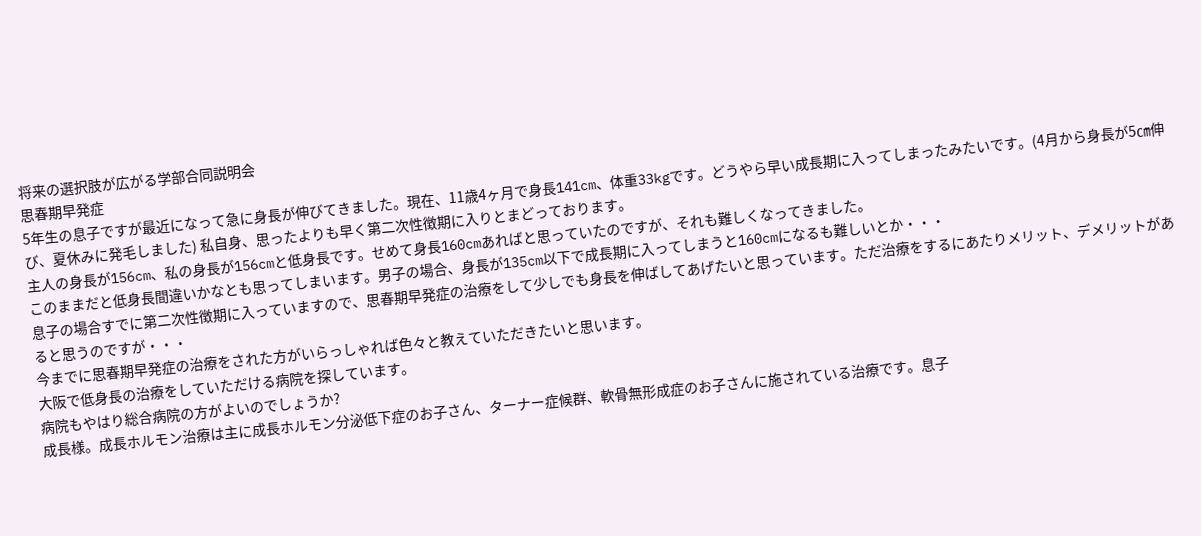将来の選択肢が広がる学部合同説明会
思春期早発症
5年生の息子ですが最近になって急に身長が伸びてきました。現在、11歳4ヶ月で身長141cm、体重33kgです。どうやら早い成長期に入ってしまったみたいです。(4月から身長が5㎝伸び、夏休みに発毛しました) 私自身、思ったよりも早く第二次性徴期に入りとまどっております。
主人の身長が156cm、私の身長が156cmと低身長です。せめて身長160cmあればと思っていたのですが、それも難しくなってきました。
このままだと低身長間違いかなとも思ってしまいます。男子の場合、身長が135cm以下で成長期に入ってしまうと160cmになるも難しいとか・・・
息子の場合すでに第二次性徴期に入っていますので、思春期早発症の治療をして少しでも身長を伸ばしてあげたいと思っています。ただ治療をするにあたりメリット、デメリットがあると思うのですが・・・
今までに思春期早発症の治療をされた方がいらっしゃれば色々と教えていただきたいと思います。
大阪で低身長の治療をしていただける病院を探しています。
病院もやはり総合病院の方がよいのでしょうか?
成長様。成長ホルモン治療は主に成長ホルモン分泌低下症のお子さん、ターナー症候群、軟骨無形成症のお子さんに施されている治療です。息子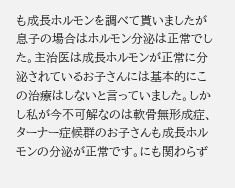も成長ホルモンを調べて貰いましたが息子の場合はホルモン分泌は正常でした。主治医は成長ホルモンが正常に分泌されているお子さんには基本的にこの治療はしないと言っていました。しかし私が今不可解なのは軟骨無形成症、ターナー症候群のお子さんも成長ホルモンの分泌が正常です。にも関わらず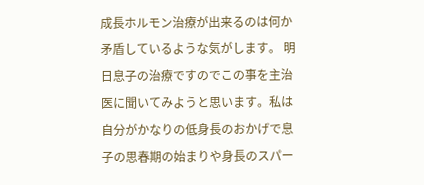成長ホルモン治療が出来るのは何か矛盾しているような気がします。 明日息子の治療ですのでこの事を主治医に聞いてみようと思います。私は自分がかなりの低身長のおかげで息子の思春期の始まりや身長のスパー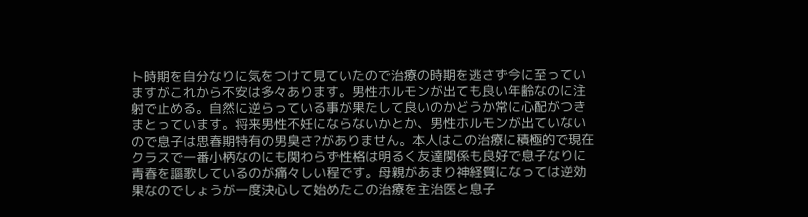ト時期を自分なりに気をつけて見ていたので治療の時期を逃さず今に至っていますがこれから不安は多々あります。男性ホルモンが出ても良い年齢なのに注射で止める。自然に逆らっている事が果たして良いのかどうか常に心配がつきまとっています。将来男性不妊にならないかとか、男性ホルモンが出ていないので息子は思春期特有の男臭さ?がありません。本人はこの治療に積極的で現在クラスで一番小柄なのにも関わらず性格は明るく友達関係も良好で息子なりに青春を謳歌しているのが痛々しい程です。母親があまり神経質になっては逆効果なのでしょうが一度決心して始めたこの治療を主治医と息子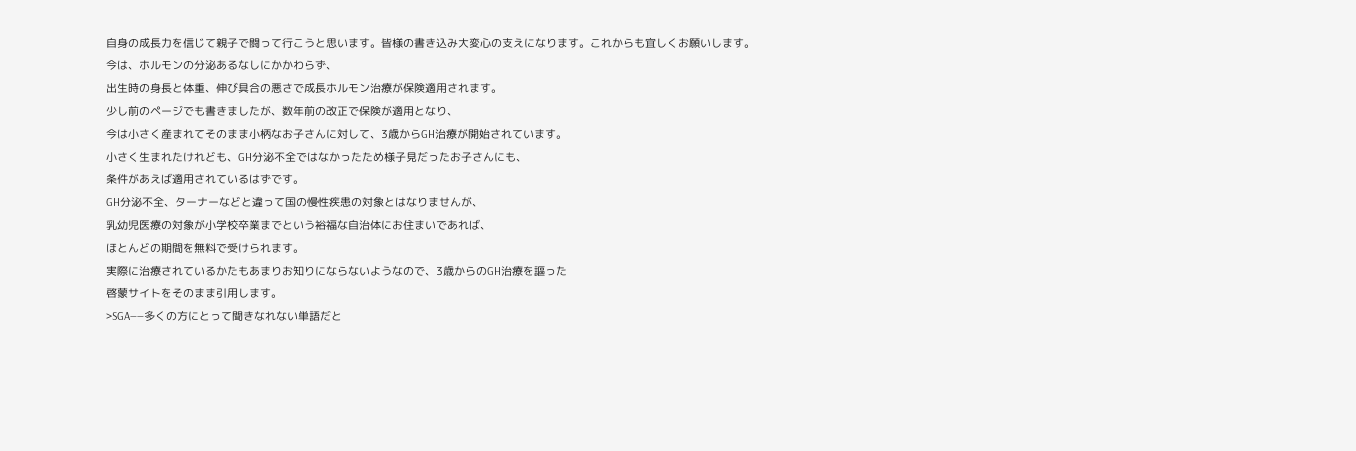自身の成長力を信じて親子で闘って行こうと思います。皆様の書き込み大変心の支えになります。これからも宜しくお願いします。
今は、ホルモンの分泌あるなしにかかわらず、
出生時の身長と体重、伸び具合の悪さで成長ホルモン治療が保険適用されます。
少し前のページでも書きましたが、数年前の改正で保険が適用となり、
今は小さく産まれてそのまま小柄なお子さんに対して、3歳からGH治療が開始されています。
小さく生まれたけれども、GH分泌不全ではなかったため様子見だったお子さんにも、
条件があえば適用されているはずです。
GH分泌不全、ターナーなどと違って国の慢性疾患の対象とはなりませんが、
乳幼児医療の対象が小学校卒業までという裕福な自治体にお住まいであれば、
ほとんどの期間を無料で受けられます。
実際に治療されているかたもあまりお知りにならないようなので、3歳からのGH治療を謳った
啓蒙サイトをそのまま引用します。
>SGA――多くの方にとって聞きなれない単語だと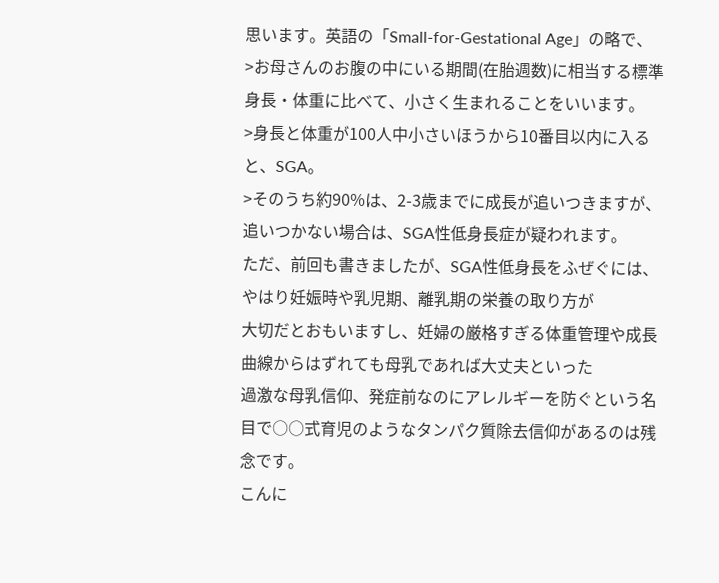思います。英語の「Small‐for‐Gestational Age」の略で、
>お母さんのお腹の中にいる期間(在胎週数)に相当する標準身長・体重に比べて、小さく生まれることをいいます。
>身長と体重が100人中小さいほうから10番目以内に入ると、SGA。
>そのうち約90%は、2-3歳までに成長が追いつきますが、追いつかない場合は、SGA性低身長症が疑われます。
ただ、前回も書きましたが、SGA性低身長をふぜぐには、やはり妊娠時や乳児期、離乳期の栄養の取り方が
大切だとおもいますし、妊婦の厳格すぎる体重管理や成長曲線からはずれても母乳であれば大丈夫といった
過激な母乳信仰、発症前なのにアレルギーを防ぐという名目で○○式育児のようなタンパク質除去信仰があるのは残念です。
こんに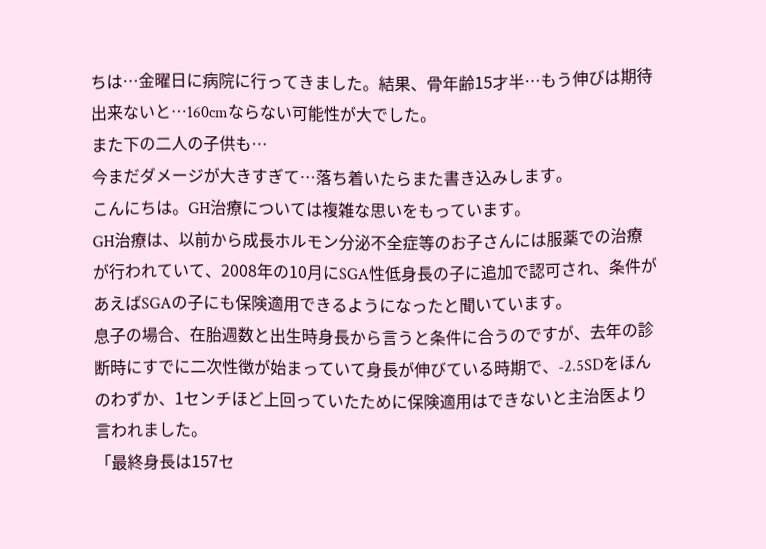ちは…金曜日に病院に行ってきました。結果、骨年齢15才半…もう伸びは期待出来ないと…160cmならない可能性が大でした。
また下の二人の子供も…
今まだダメージが大きすぎて…落ち着いたらまた書き込みします。
こんにちは。GH治療については複雑な思いをもっています。
GH治療は、以前から成長ホルモン分泌不全症等のお子さんには服薬での治療が行われていて、2008年の10月にSGA性低身長の子に追加で認可され、条件があえばSGAの子にも保険適用できるようになったと聞いています。
息子の場合、在胎週数と出生時身長から言うと条件に合うのですが、去年の診断時にすでに二次性徴が始まっていて身長が伸びている時期で、-2.5SDをほんのわずか、1センチほど上回っていたために保険適用はできないと主治医より言われました。
「最終身長は157セ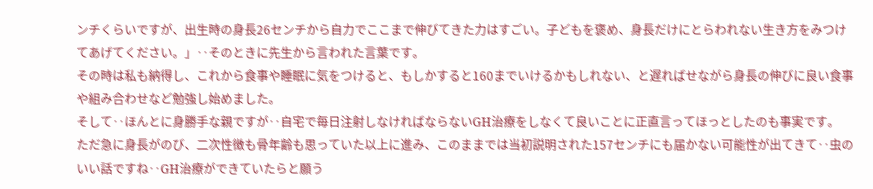ンチくらいですが、出生時の身長26センチから自力でここまで伸びてきた力はすごい。子どもを褒め、身長だけにとらわれない生き方をみつけてあげてください。」‥そのときに先生から言われた言葉です。
その時は私も納得し、これから食事や睡眠に気をつけると、もしかすると160までいけるかもしれない、と遅ればせながら身長の伸びに良い食事や組み合わせなど勉強し始めました。
そして‥ほんとに身勝手な親ですが‥自宅で毎日注射しなければならないGH治療をしなくて良いことに正直言ってほっとしたのも事実です。
ただ急に身長がのび、二次性徴も骨年齢も思っていた以上に進み、このままでは当初説明された157センチにも届かない可能性が出てきて‥虫のいい話ですね‥GH治療ができていたらと願う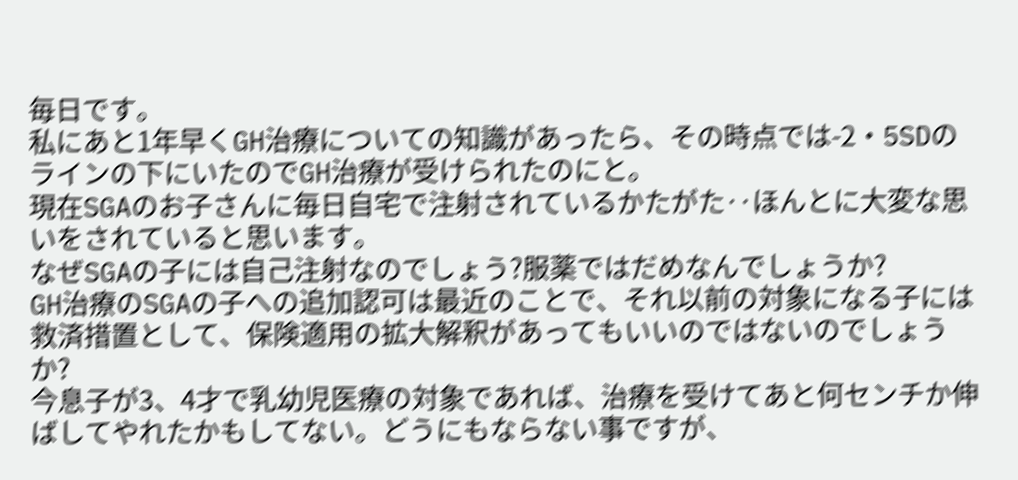毎日です。
私にあと1年早くGH治療についての知識があったら、その時点では-2・5SDのラインの下にいたのでGH治療が受けられたのにと。
現在SGAのお子さんに毎日自宅で注射されているかたがた‥ほんとに大変な思いをされていると思います。
なぜSGAの子には自己注射なのでしょう?服薬ではだめなんでしょうか?
GH治療のSGAの子への追加認可は最近のことで、それ以前の対象になる子には救済措置として、保険適用の拡大解釈があってもいいのではないのでしょうか?
今息子が3、4才で乳幼児医療の対象であれば、治療を受けてあと何センチか伸ばしてやれたかもしてない。どうにもならない事ですが、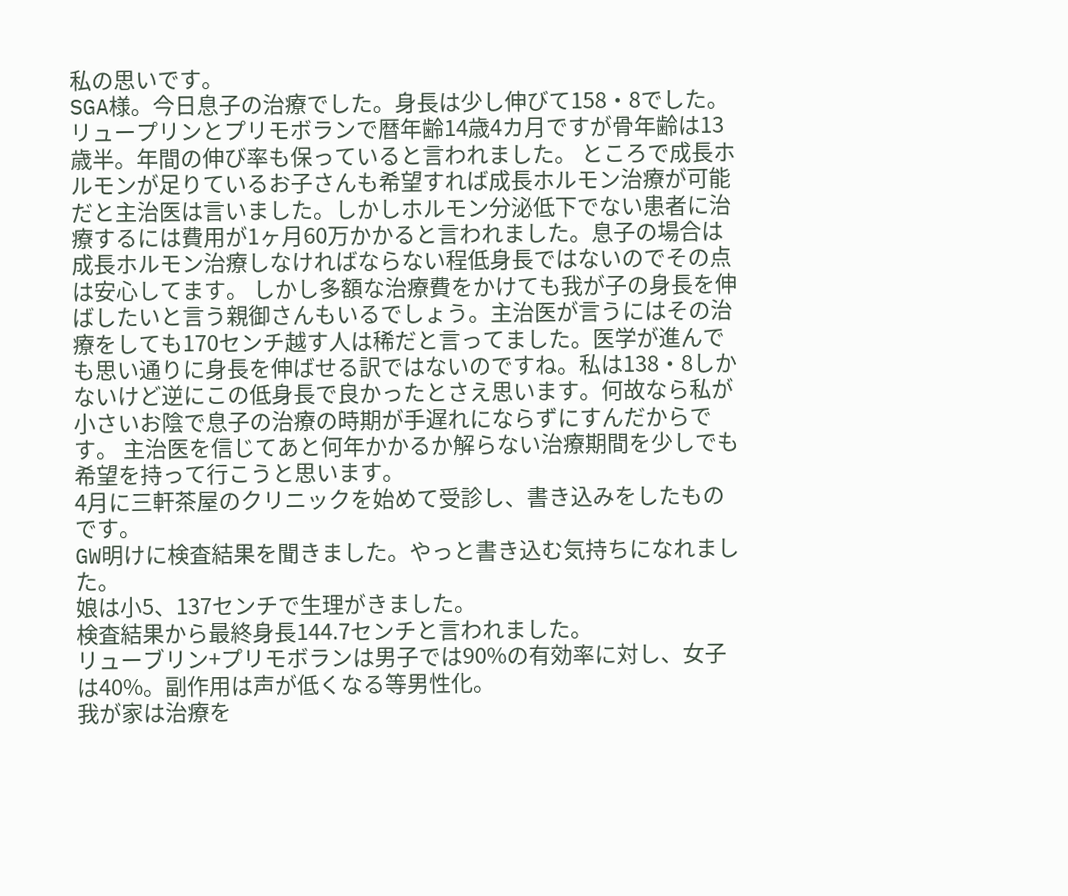私の思いです。
SGA様。今日息子の治療でした。身長は少し伸びて158・8でした。リュープリンとプリモボランで暦年齢14歳4カ月ですが骨年齢は13歳半。年間の伸び率も保っていると言われました。 ところで成長ホルモンが足りているお子さんも希望すれば成長ホルモン治療が可能だと主治医は言いました。しかしホルモン分泌低下でない患者に治療するには費用が1ヶ月60万かかると言われました。息子の場合は成長ホルモン治療しなければならない程低身長ではないのでその点は安心してます。 しかし多額な治療費をかけても我が子の身長を伸ばしたいと言う親御さんもいるでしょう。主治医が言うにはその治療をしても170センチ越す人は稀だと言ってました。医学が進んでも思い通りに身長を伸ばせる訳ではないのですね。私は138・8しかないけど逆にこの低身長で良かったとさえ思います。何故なら私が小さいお陰で息子の治療の時期が手遅れにならずにすんだからです。 主治医を信じてあと何年かかるか解らない治療期間を少しでも希望を持って行こうと思います。
4月に三軒茶屋のクリニックを始めて受診し、書き込みをしたものです。
GW明けに検査結果を聞きました。やっと書き込む気持ちになれました。
娘は小5、137センチで生理がきました。
検査結果から最終身長144.7センチと言われました。
リューブリン+プリモボランは男子では90%の有効率に対し、女子は40%。副作用は声が低くなる等男性化。
我が家は治療を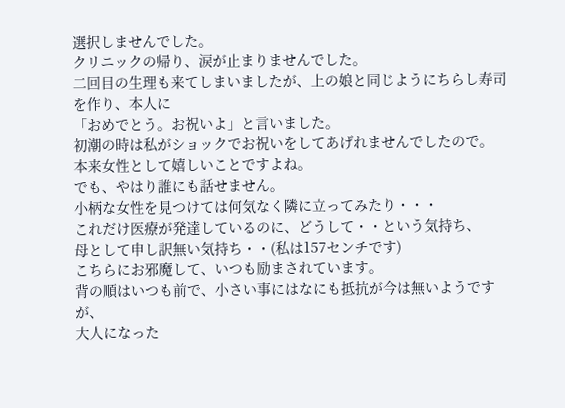選択しませんでした。
クリニックの帰り、涙が止まりませんでした。
二回目の生理も来てしまいましたが、上の娘と同じようにちらし寿司を作り、本人に
「おめでとう。お祝いよ」と言いました。
初潮の時は私がショックでお祝いをしてあげれませんでしたので。
本来女性として嬉しいことですよね。
でも、やはり誰にも話せません。
小柄な女性を見つけては何気なく隣に立ってみたり・・・
これだけ医療が発達しているのに、どうして・・という気持ち、
母として申し訳無い気持ち・・(私は157センチです)
こちらにお邪魔して、いつも励まされています。
背の順はいつも前で、小さい事にはなにも抵抗が今は無いようですが、
大人になった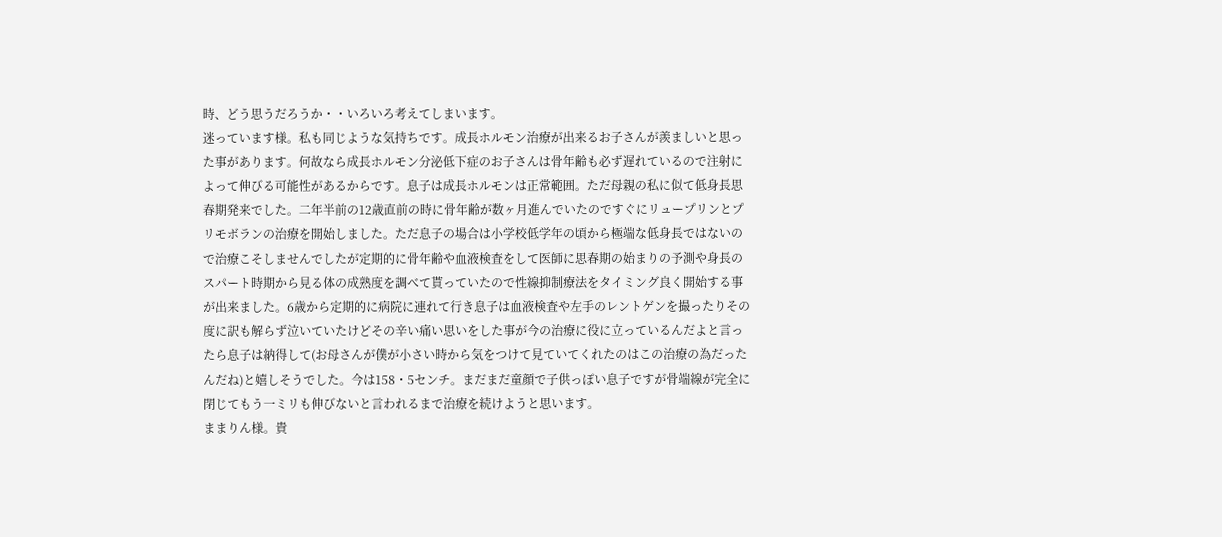時、どう思うだろうか・・いろいろ考えてしまいます。
迷っています様。私も同じような気持ちです。成長ホルモン治療が出来るお子さんが羨ましいと思った事があります。何故なら成長ホルモン分泌低下症のお子さんは骨年齢も必ず遅れているので注射によって伸びる可能性があるからです。息子は成長ホルモンは正常範囲。ただ母親の私に似て低身長思春期発来でした。二年半前の12歳直前の時に骨年齢が数ヶ月進んでいたのですぐにリュープリンとプリモボランの治療を開始しました。ただ息子の場合は小学校低学年の頃から極端な低身長ではないので治療こそしませんでしたが定期的に骨年齢や血液検査をして医師に思春期の始まりの予測や身長のスパート時期から見る体の成熟度を調べて貰っていたので性線抑制療法をタイミング良く開始する事が出来ました。6歳から定期的に病院に連れて行き息子は血液検査や左手のレントゲンを撮ったりその度に訳も解らず泣いていたけどその辛い痛い思いをした事が今の治療に役に立っているんだよと言ったら息子は納得して(お母さんが僕が小さい時から気をつけて見ていてくれたのはこの治療の為だったんだね)と嬉しそうでした。今は158・5センチ。まだまだ童顔で子供っぽい息子ですが骨端線が完全に閉じてもう一ミリも伸びないと言われるまで治療を続けようと思います。
ままりん様。貴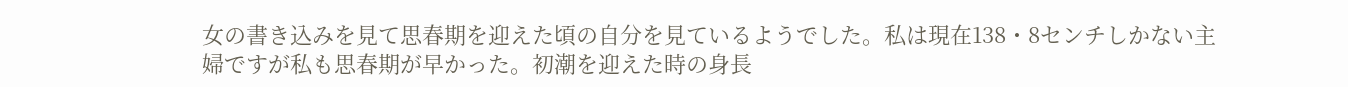女の書き込みを見て思春期を迎えた頃の自分を見ているようでした。私は現在138・8センチしかない主婦ですが私も思春期が早かった。初潮を迎えた時の身長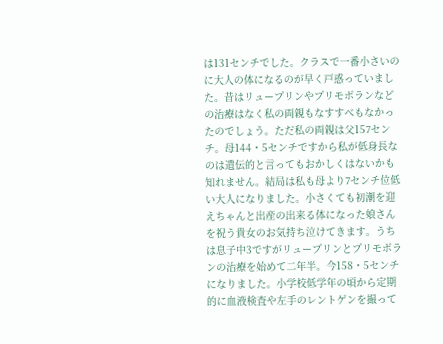は131センチでした。クラスで一番小さいのに大人の体になるのが早く戸惑っていました。昔はリュープリンやプリモボランなどの治療はなく私の両親もなすすべもなかったのでしょう。ただ私の両親は父157センチ。母144・5センチですから私が低身長なのは遺伝的と言ってもおかしくはないかも知れません。結局は私も母より7センチ位低い大人になりました。小さくても初潮を迎えちゃんと出産の出来る体になった娘さんを祝う貴女のお気持ち泣けてきます。うちは息子中3ですがリュープリンとプリモボランの治療を始めて二年半。今158・5センチになりました。小学校低学年の頃から定期的に血液検査や左手のレントゲンを撮って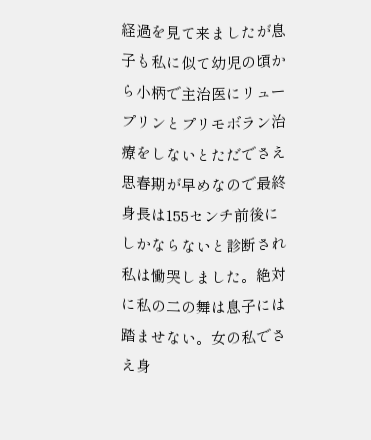経過を見て来ましたが息子も私に似て幼児の頃から小柄で主治医にリュープリンとプリモボラン治療をしないとただでさえ思春期が早めなので最終身長は155センチ前後にしかならないと診断され私は慟哭しました。絶対に私の二の舞は息子には踏ませない。女の私でさえ身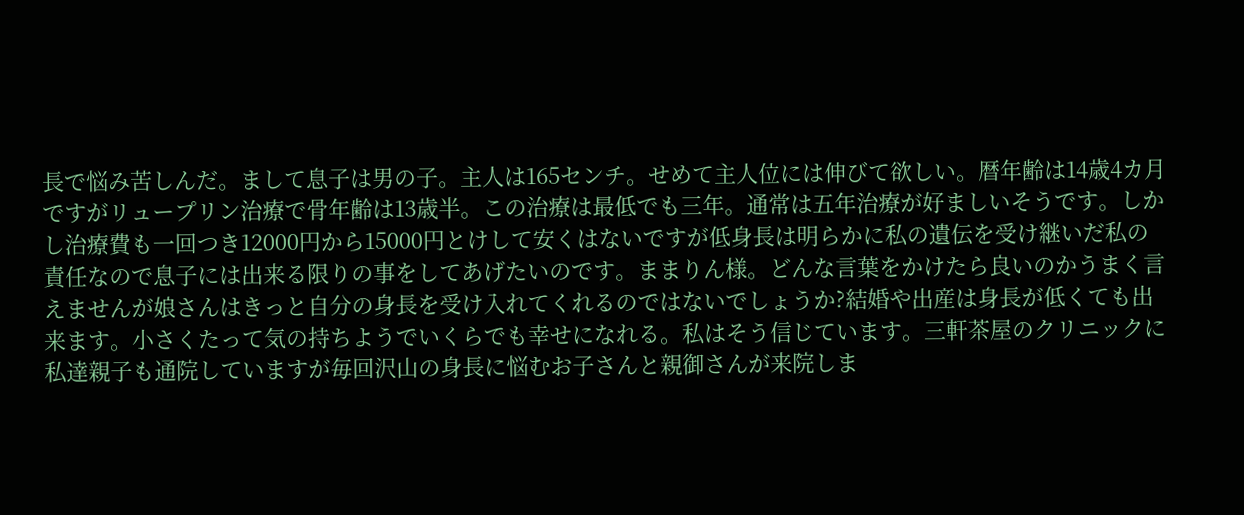長で悩み苦しんだ。まして息子は男の子。主人は165センチ。せめて主人位には伸びて欲しい。暦年齢は14歳4カ月ですがリュープリン治療で骨年齢は13歳半。この治療は最低でも三年。通常は五年治療が好ましいそうです。しかし治療費も一回つき12000円から15000円とけして安くはないですが低身長は明らかに私の遺伝を受け継いだ私の責任なので息子には出来る限りの事をしてあげたいのです。ままりん様。どんな言葉をかけたら良いのかうまく言えませんが娘さんはきっと自分の身長を受け入れてくれるのではないでしょうか?結婚や出産は身長が低くても出来ます。小さくたって気の持ちようでいくらでも幸せになれる。私はそう信じています。三軒茶屋のクリニックに私達親子も通院していますが毎回沢山の身長に悩むお子さんと親御さんが来院しま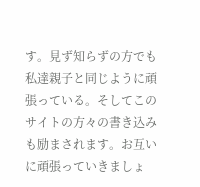す。見ず知らずの方でも私達親子と同じように頑張っている。そしてこのサイトの方々の書き込みも励まされます。お互いに頑張っていきましょ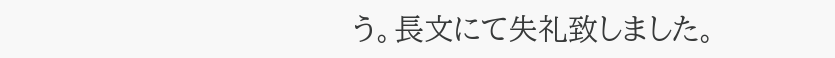う。長文にて失礼致しました。